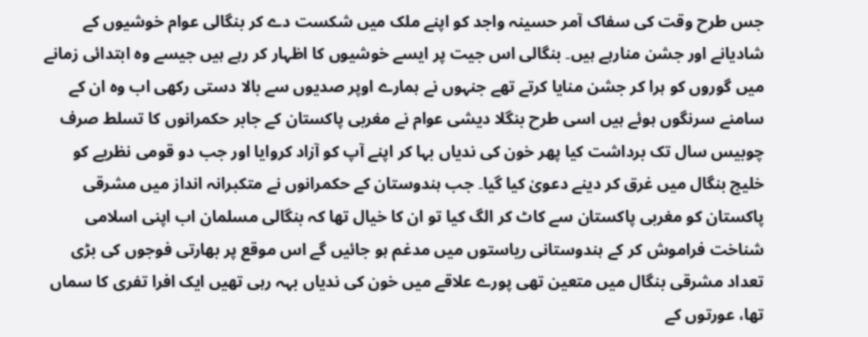جس طرح وقت کی سفاک آمر حسینہ واجد کو اپنے ملک میں شکست دے کر بنگالی عوام خوشیوں کے شادیانے اور جشن منارہے ہیں۔ بنگالی اس جیت پر ایسے خوشیوں کا اظہار کر رہے ہیں جیسے وہ ابتدائی زمانے میں گوروں کو ہرا کر جشن منایا کرتے تھے جنہوں نے ہمارے اوپر صدیوں سے بالا دستی رکھی اب وہ ان کے سامنے سرنگوں ہوئے ہیں اسی طرح بنگلا دیشی عوام نے مغربی پاکستان کے جابر حکمرانوں کا تسلط صرف چوبیس سال تک برداشت کیا پھر خون کی ندیاں بہا کر اپنے آپ کو آزاد کروایا اور جب دو قومی نظریے کو خلیج بنگال میں غرق کر دینے دعویٰ کیا گیا۔ جب ہندوستان کے حکمرانوں نے متکبرانہ انداز میں مشرقی پاکستان کو مغربی پاکستان سے کاٹ کر الگ کیا تو ان کا خیال تھا کہ بنگالی مسلمان اب اپنی اسلامی شناخت فراموش کر کے ہندوستانی ریاستوں میں مدغم ہو جائیں گے اس موقع پر بھارتی فوجوں کی بڑی تعداد مشرقی بنگال میں متعین تھی پورے علاقے میں خون کی ندیاں بہہ رہی تھیں ایک افرا تفری کا سماں تھا، عورتوں کے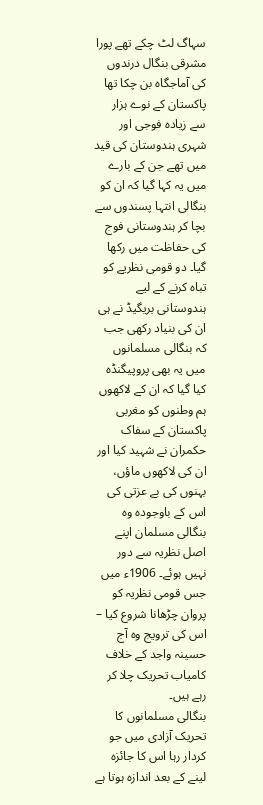سہاگ لٹ چکے تھے پورا مشرقی بنگال درندوں کی آماجگاہ بن چکا تھا پاکستان کے نوے ہزار سے زیادہ فوجی اور شہری ہندوستان کی قید میں تھے جن کے بارے میں یہ کہا گیا کہ ان کو بنگالی انتہا پسندوں سے بچا کر ہندوستانی فوج کی حفاظت میں رکھا گیا۔ دو قومی نظریے کو تباہ کرنے کے لیے ہندوستانی بریگیڈ نے ہی ان کی بنیاد رکھی جب کہ بنگالی مسلمانوں میں یہ بھی پروپیگنڈہ کیا گیا کہ ان کے لاکھوں ہم وطنوں کو مغربی پاکستان کے سفاک حکمران نے شہید کیا اور ان کی لاکھوں ماؤں، بہنوں کی بے عزتی کی اس کے باوجودہ وہ بنگالی مسلمان اپنے اصل نظریہ سے دور نہیں ہوئے۔ 1906ء میں جس قومی نظریہ کو پروان چڑھانا شروع کیا – اس کی ترویج وہ آج حسینہ واجد کے خلاف کامیاب تحریک چلا کر رہے ہیں۔
بنگالی مسلمانوں کا تحریک آزادی میں جو کردار رہا اس کا جائزہ لینے کے بعد اندازہ ہوتا ہے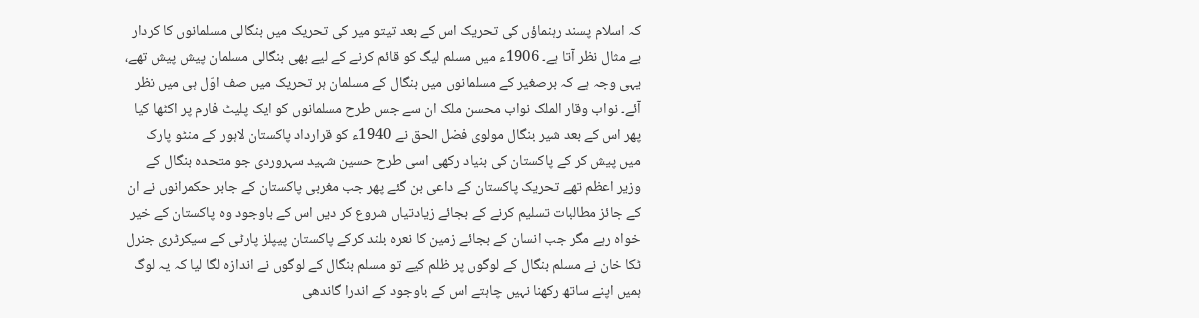کہ اسلام پسند رہنماؤں کی تحریک اس کے بعد تیتو میر کی تحریک میں بنگالی مسلمانوں کا کردار بے مثال نظر آتا ہے۔ 1906ء میں مسلم لیگ کو قائم کرنے کے لیے بھی بنگالی مسلمان پیش پیش تھے، یہی وجہ ہے کہ برصغیر کے مسلمانوں میں بنگال کے مسلمان ہر تحریک میں صف اوّل ہی میں نظر آئے۔ نواب وقار الملک نواب محسن ملک ان سے جس طرح مسلمانوں کو ایک پلیٹ فارم پر اکٹھا کیا پھر اس کے بعد شیر بنگال مولوی فضل الحق نے 1940ء کو قرارداد پاکستان لاہور کے منٹو پارک میں پیش کر کے پاکستان کی بنیاد رکھی اسی طرح حسین شہید سہروردی جو متحدہ بنگال کے وزیر اعظم تھے تحریک پاکستان کے داعی بن گئے پھر جب مغربی پاکستان کے جابر حکمرانوں نے ان کے جائز مطالبات تسلیم کرنے کے بجائے زیادتیاں شروع کر دیں اس کے باوجود وہ پاکستان کے خیر خواہ رہے مگر جب انسان کے بجائے زمین کا نعرہ بلند کرکے پاکستان پیپلز پارٹی کے سیکرٹری جنرل ٹکا خان نے مسلم بنگال کے لوگوں پر ظلم کیے تو مسلم بنگال کے لوگوں نے اندازہ لگا لیا کہ یہ لوگ ہمیں اپنے ساتھ رکھنا نہیں چاہتے اس کے باوجود کے اندرا گاندھی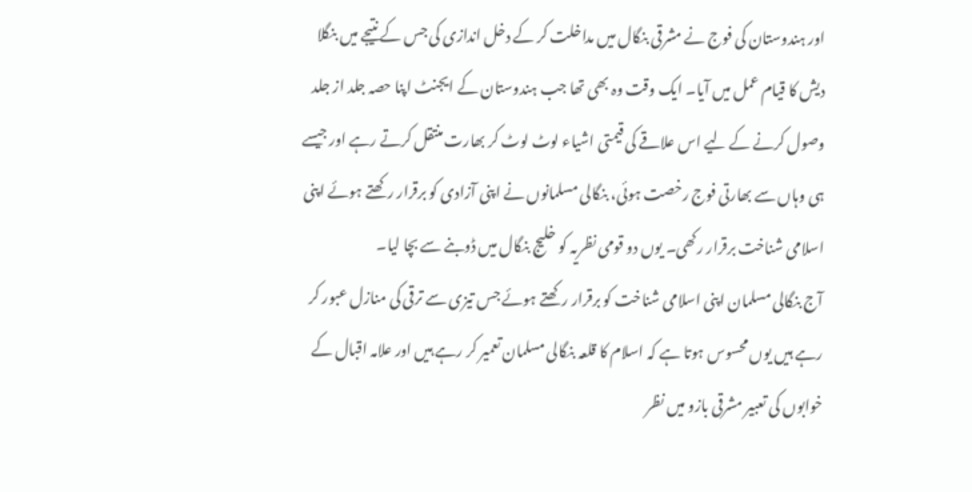اور ہندوستان کی فوج نے مشرقی بنگال میں مداخلت کر کے دخل اندازی کی جس کے نتیجے میں بنگلا دیش کا قیام عمل میں آیا۔ ایک وقت وہ بھی تھا جب ہندوستان کے ایجنٹ اپنا حصہ جلد از جلد وصول کرنے کے لیے اس علاقے کی قیمتی اشیاء لوٹ لوٹ کر بھارت منتقل کرتے رہے اور جیسے ہی وہاں سے بھارتی فوج رخصت ہوئی، بنگالی مسلمانوں نے اپنی آزادی کو برقرار رکھتے ہوئے اپنی اسلامی شناخت برقرار رکھی۔ یوں دو قومی نظریہ کو خلیج بنگال میں ڈوبنے سے بچا لیا۔
آج بنگالی مسلمان اپنی اسلامی شناخت کو برقرار رکھتے ہوئے جس تیزی سے ترقی کی منازل عبور کر رہے ہیں یوں محسوس ہوتا ہے کہ اسلام کا قلعہ بنگالی مسلمان تعمیر کر رہے ہیں اور علامہ اقبال کے خوابوں کی تعبیر مشرقی بازو میں نظر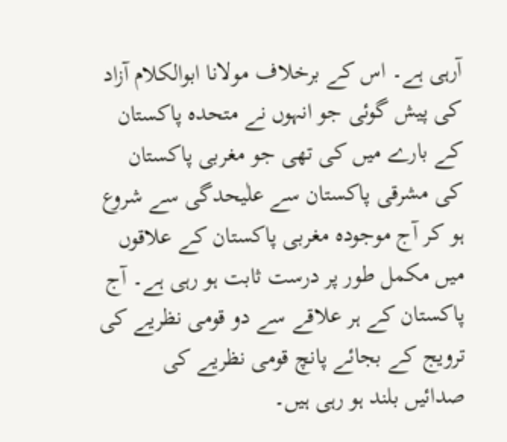آرہی ہے۔ اس کے برخلاف مولانا ابوالکلام آزاد کی پیش گوئی جو انہوں نے متحدہ پاکستان کے بارے میں کی تھی جو مغربی پاکستان کی مشرقی پاکستان سے علٰیحدگی سے شروع ہو کر آج موجودہ مغربی پاکستان کے علاقوں میں مکمل طور پر درست ثابت ہو رہی ہے۔ آج پاکستان کے ہر علاقے سے دو قومی نظریے کی ترویج کے بجائے پانچ قومی نظریے کی صدائیں بلند ہو رہی ہیں۔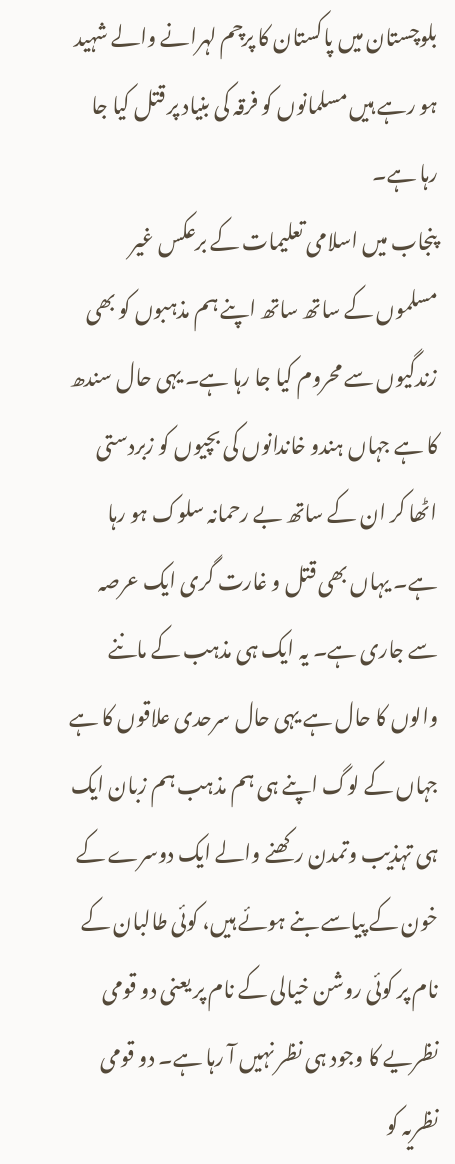بلوچستان میں پاکستان کا پرچم لہرانے والے شہید ہو رہے ہیں مسلمانوں کو فرقہ کی بنیاد پر قتل کیا جا رہا ہے۔
پنجاب میں اسلامی تعلیمات کے برعکس غیر مسلموں کے ساتھ ساتھ اپنے ہم مذہبوں کو بھی زندگیوں سے محروم کیا جا رہا ہے۔ یہی حال سندھ کا ہے جہاں ہندو خاندانوں کی بچیوں کو زبردستی اٹھا کر ان کے ساتھ بے رحمانہ سلوک ہو رہا ہے۔ یہاں بھی قتل و غارت گری ایک عرصہ سے جاری ہے۔ یہ ایک ہی مذہب کے ماننے والوں کا حال ہے یہی حال سرحدی علاقوں کا ہے جہاں کے لوگ اپنے ہی ہم مذہب ہم زبان ایک ہی تہذیب وتمدن رکھنے والے ایک دوسرے کے خون کے پیاسے بنے ہوئے ہیں، کوئی طالبان کے نام پر کوئی روشن خیالی کے نام پر یعنی دو قومی نظریے کا وجود ہی نظر نہیں آ رہا ہے۔ دو قومی نظریہ کو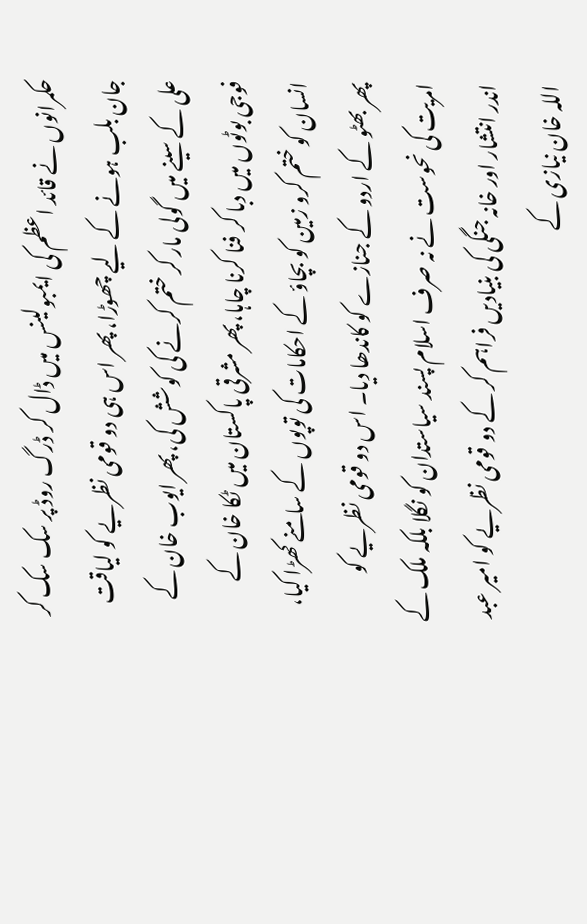حکمرانوں نے قائد اعظم کی ایمبولینس میں ڈال کر ڈرگ روڈ پر سک سک کر جان بلب ہونے کے لیے چھوڑا، پھر اس ہی دو قومی نظریے کو لیاقت علی کے سینے میں گولی مار کر ختم کرنے کی کوشش کی، پھر ایوب خان کے فوجی بوٹوں میں دبا کر فنا کرنا چاہا، پھر مشرقی پاکستان میں ٹکا خان کے انسان کو ختم کرو زمین کو بچاؤ کے احکامات کی توپوں کے سامنے کھڑا کیا، پھر بھٹو کے اردو کے جنازے کو کاندھا دیا۔ اس دو قومی نظریے کو امریت کی نحوست نے نہ صرف اسلام پسند سیاستدان کو نگلا بلکہ ملک کے اندر انتشار اور خانہ جنگی کی بنیادیں فراہم کر کے دو قومی نظریے کو امیر عبد اللہ خان نیازی کے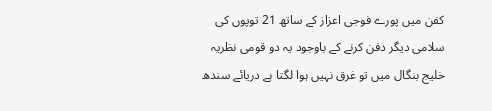کفن میں پورے فوجی اعزاز کے ساتھ 21 توپوں کی سلامی دیگر دفن کرنے کے باوجود یہ دو قومی نظریہ خلیج بنگال میں تو غرق نہیں ہوا لگتا ہے دریائے سندھ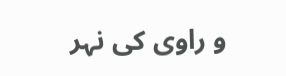و راوی کی نہر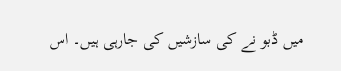میں ڈبو نے کی سازشیں کی جارہی ہیں۔ اس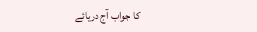کا جواب آج دریائے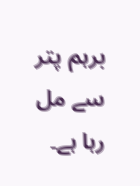برہم پتر سے مل رہا ہے۔